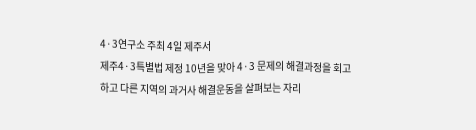4·3연구소 주최 4일 제주서
제주4·3특별법 제정 10년을 맞아 4·3 문제의 해결과정을 회고하고 다른 지역의 과거사 해결운동을 살펴보는 자리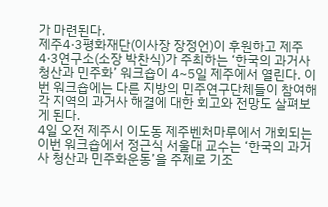가 마련된다.
제주4·3평화재단(이사장 장정언)이 후원하고 제주4·3연구소(소장 박찬식)가 주최하는 ‘한국의 과거사 청산과 민주화’ 워크숍이 4~5일 제주에서 열린다. 이번 워크숍에는 다른 지방의 민주연구단체들이 참여해 각 지역의 과거사 해결에 대한 회고와 전망도 살펴보게 된다.
4일 오전 제주시 이도동 제주벤처마루에서 개회되는 이번 워크숍에서 정근식 서울대 교수는 ‘한국의 과거사 청산과 민주화운동’을 주제로 기조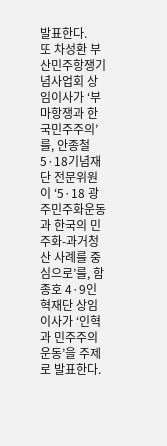발표한다.
또 차성환 부산민주항쟁기념사업회 상임이사가 ‘부마항쟁과 한국민주주의’를, 안종철 5·18기념재단 전문위원이 ‘5·18 광주민주화운동과 한국의 민주화-과거청산 사례를 중심으로’를, 함종호 4·9인혁재단 상임이사가 ‘인혁과 민주주의 운동’을 주제로 발표한다.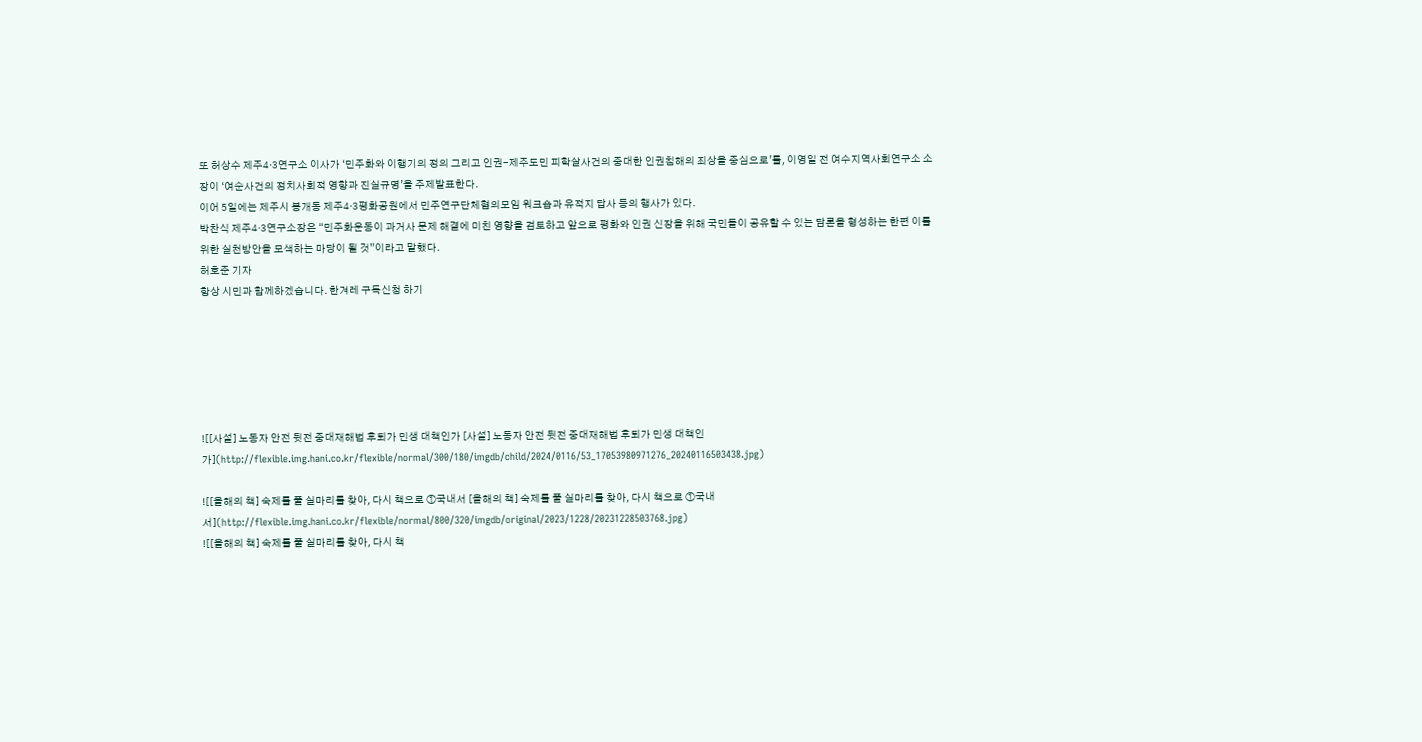또 허상수 제주4·3연구소 이사가 ‘민주화와 이행기의 정의 그리고 인권-제주도민 피학살사건의 중대한 인권침해의 죄상을 중심으로’를, 이영일 전 여수지역사회연구소 소장이 ‘여순사건의 정치사회적 영향과 진실규명’을 주제발표한다.
이어 5일에는 제주시 봉개동 제주4·3평화공원에서 민주연구단체협의모임 워크숍과 유적지 답사 등의 행사가 있다.
박찬식 제주4·3연구소장은 “민주화운동이 과거사 문제 해결에 미친 영향을 검토하고 앞으로 평화와 인권 신장을 위해 국민들이 공유할 수 있는 담론을 형성하는 한편 이를 위한 실천방안을 모색하는 마당이 될 것”이라고 말했다.
허호준 기자
항상 시민과 함께하겠습니다. 한겨레 구독신청 하기






![[사설] 노동자 안전 뒷전 중대재해법 후퇴가 민생 대책인가 [사설] 노동자 안전 뒷전 중대재해법 후퇴가 민생 대책인가](http://flexible.img.hani.co.kr/flexible/normal/300/180/imgdb/child/2024/0116/53_17053980971276_20240116503438.jpg)

![[올해의 책] 숙제를 풀 실마리를 찾아, 다시 책으로 ①국내서 [올해의 책] 숙제를 풀 실마리를 찾아, 다시 책으로 ①국내서](http://flexible.img.hani.co.kr/flexible/normal/800/320/imgdb/original/2023/1228/20231228503768.jpg)
![[올해의 책] 숙제를 풀 실마리를 찾아, 다시 책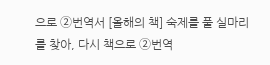으로 ②번역서 [올해의 책] 숙제를 풀 실마리를 찾아, 다시 책으로 ②번역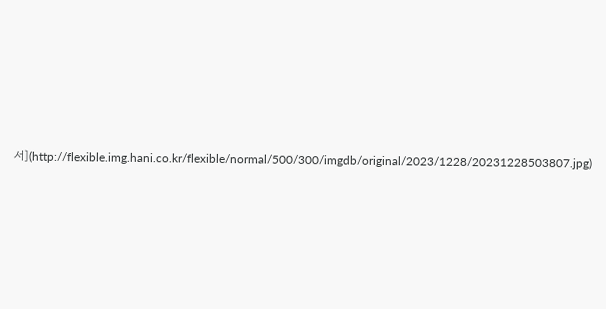서](http://flexible.img.hani.co.kr/flexible/normal/500/300/imgdb/original/2023/1228/20231228503807.jpg)